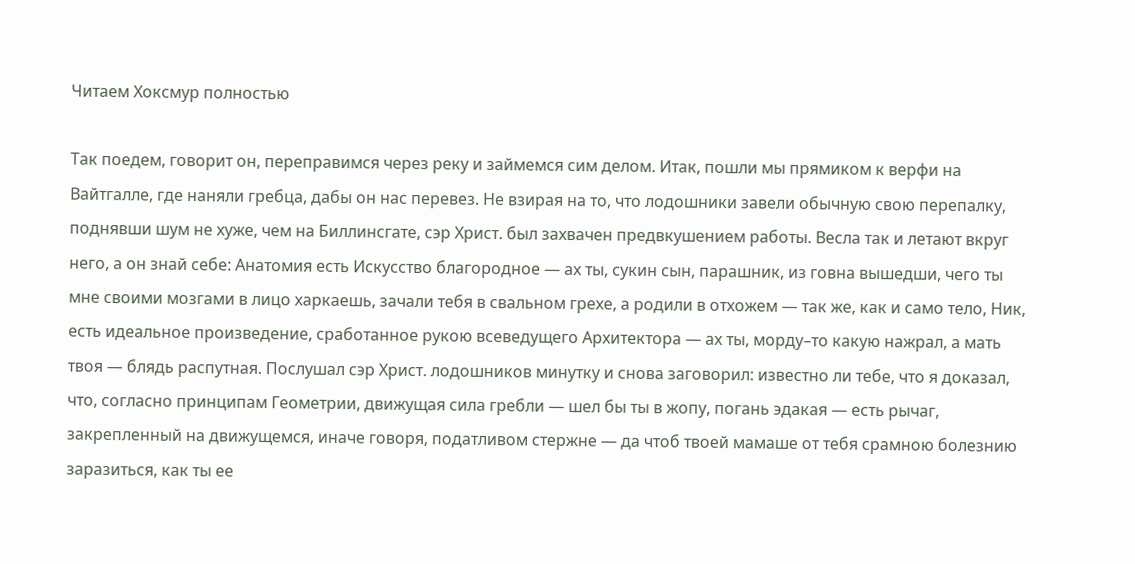Читаем Хоксмур полностью

Так поедем, говорит он, переправимся через реку и займемся сим делом. Итак, пошли мы прямиком к верфи на Вайтгалле, где наняли гребца, дабы он нас перевез. Не взирая на то, что лодошники завели обычную свою перепалку, поднявши шум не хуже, чем на Биллинсгате, сэр Христ. был захвачен предвкушением работы. Весла так и летают вкруг него, а он знай себе: Анатомия есть Искусство благородное — ах ты, сукин сын, парашник, из говна вышедши, чего ты мне своими мозгами в лицо харкаешь, зачали тебя в свальном грехе, а родили в отхожем — так же, как и само тело, Ник, есть идеальное произведение, сработанное рукою всеведущего Архитектора — ах ты, морду–то какую нажрал, а мать твоя — блядь распутная. Послушал сэр Христ. лодошников минутку и снова заговорил: известно ли тебе, что я доказал, что, согласно принципам Геометрии, движущая сила гребли — шел бы ты в жопу, погань эдакая — есть рычаг, закрепленный на движущемся, иначе говоря, податливом стержне — да чтоб твоей мамаше от тебя срамною болезнию заразиться, как ты ее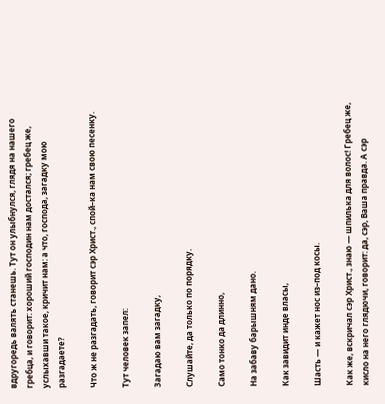вдругоредь валять станешь. Тут он улыбнулся, глядя на нашего гребца, и говорит: хороший господин нам достался; гребец же, услыхавши такое, кричит нам: а что, господа, загадку мою разгадаете?

Что ж не разгадать, говорит сэр Христ., спой–ка нам свою песенку.

Тут человек запел:

Загадаю вам загадку,

Слушайте, да только по порядку.

Само тонко да длинно,

На забаву барышням дано.

Как завидит инде власы,

Шасть — и кажет нос из–под косы.

Как же, вскричал сэр Христ., знаю — шпилька для волос! Гребец же, кисло на него глядючи, говорит: да, сэр, Ваша правда. А сэр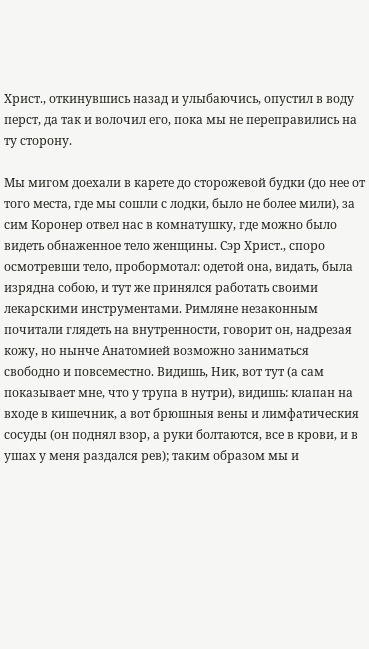Христ., откинувшись назад и улыбаючись, опустил в воду перст, да так и волочил его, пока мы не переправились на ту сторону.

Мы мигом доехали в карете до сторожевой будки (до нее от того места, где мы сошли с лодки, было не более мили), за сим Коронер отвел нас в комнатушку, где можно было видеть обнаженное тело женщины. Сэр Христ., споро осмотревши тело, пробормотал: одетой она, видать, была изрядна собою, и тут же принялся работать своими лекарскими инструментами. Римляне незаконным почитали глядеть на внутренности, говорит он, надрезая кожу, но нынче Анатомией возможно заниматься свободно и повсеместно. Видишь, Ник, вот тут (а сам показывает мне, что у трупа в нутри), видишь: клапан на входе в кишечник, а вот брюшныя вены и лимфатическия сосуды (он поднял взор, а руки болтаются, все в крови, и в ушах у меня раздался рев); таким образом мы и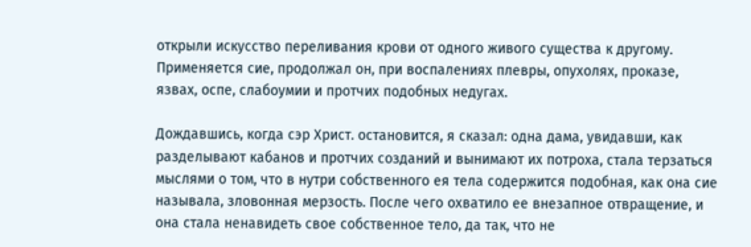открыли искусство переливания крови от одного живого существа к другому. Применяется сие, продолжал он, при воспалениях плевры, опухолях, проказе, язвах, оспе, слабоумии и протчих подобных недугах.

Дождавшись, когда сэр Христ. остановится, я сказал: одна дама, увидавши, как разделывают кабанов и протчих созданий и вынимают их потроха, стала терзаться мыслями о том, что в нутри собственного ея тела содержится подобная, как она сие называла, зловонная мерзость. После чего охватило ее внезапное отвращение, и она стала ненавидеть свое собственное тело, да так, что не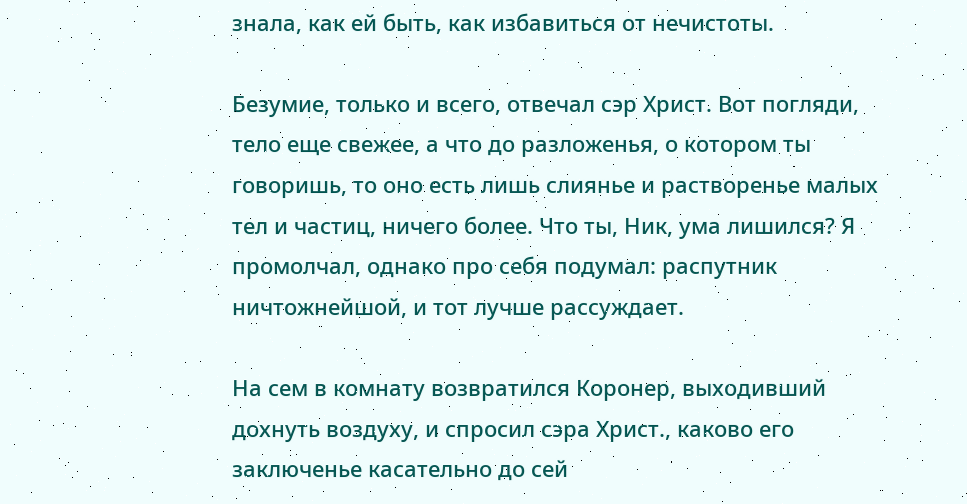знала, как ей быть, как избавиться от нечистоты.

Безумие, только и всего, отвечал сэр Христ. Вот погляди, тело еще свежее, а что до разложенья, о котором ты говоришь, то оно есть лишь слиянье и растворенье малых тел и частиц, ничего более. Что ты, Ник, ума лишился? Я промолчал, однако про себя подумал: распутник ничтожнейшой, и тот лучше рассуждает.

На сем в комнату возвратился Коронер, выходивший дохнуть воздуху, и спросил сэра Христ., каково его заключенье касательно до сей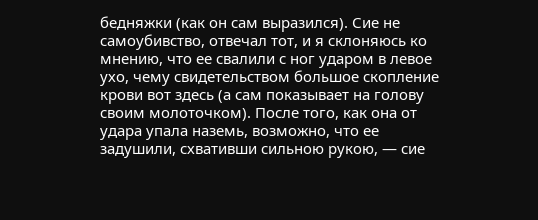бедняжки (как он сам выразился). Сие не самоубивство, отвечал тот, и я склоняюсь ко мнению, что ее свалили с ног ударом в левое ухо, чему свидетельством большое скопление крови вот здесь (а сам показывает на голову своим молоточком). После того, как она от удара упала наземь, возможно, что ее задушили, схвативши сильною рукою, — сие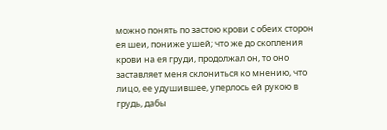можно понять по застою крови с обеих сторон ея шеи, пониже ушей; что же до скопления крови на ея груди, продолжал он, то оно заставляет меня склониться ко мнению, что лицо, ее удушившее, уперлось ей рукою в грудь, дабы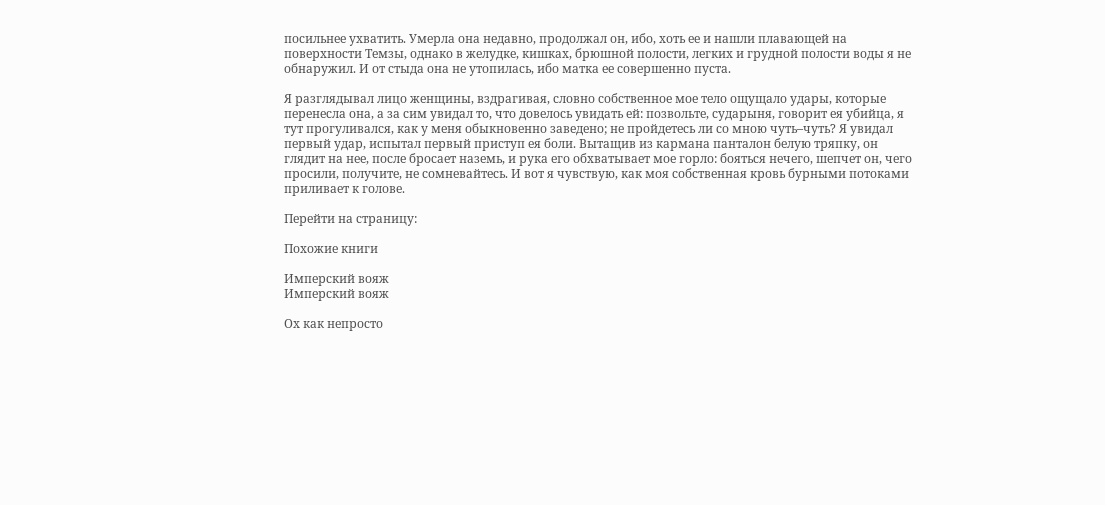посильнее ухватить. Умерла она недавно, продолжал он, ибо, хоть ее и нашли плавающей на поверхности Темзы, однако в желудке, кишках, брюшной полости, легких и грудной полости воды я не обнаружил. И от стыда она не утопилась, ибо матка ее совершенно пуста.

Я разглядывал лицо женщины, вздрагивая, словно собственное мое тело ощущало удары, которые перенесла она, а за сим увидал то, что довелось увидать ей: позвольте, сударыня, говорит ея убийца, я тут прогуливался, как у меня обыкновенно заведено; не пройдетесь ли со мною чуть–чуть? Я увидал первый удар, испытал первый приступ ея боли. Вытащив из кармана панталон белую тряпку, он глядит на нее, после бросает наземь, и рука его обхватывает мое горло: бояться нечего, шепчет он, чего просили, получите, не сомневайтесь. И вот я чувствую, как моя собственная кровь бурными потоками приливает к голове.

Перейти на страницу:

Похожие книги

Имперский вояж
Имперский вояж

Ох как непросто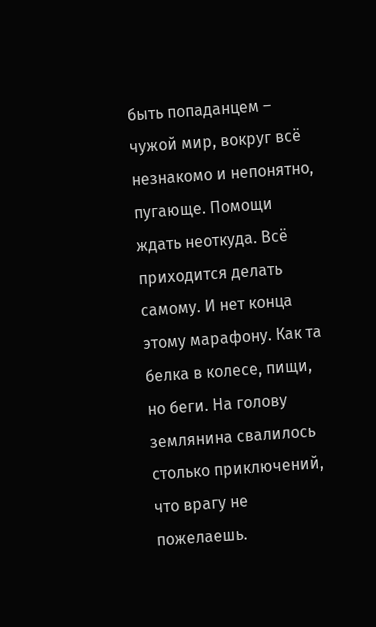быть попаданцем – чужой мир, вокруг всё незнакомо и непонятно, пугающе. Помощи ждать неоткуда. Всё приходится делать самому. И нет конца этому марафону. Как та белка в колесе, пищи, но беги. На голову землянина свалилось столько приключений, что врагу не пожелаешь.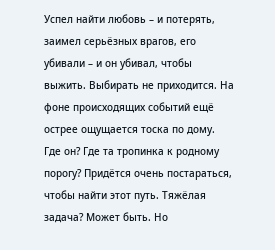Успел найти любовь – и потерять, заимел серьёзных врагов, его убивали – и он убивал, чтобы выжить. Выбирать не приходится. На фоне происходящих событий ещё острее ощущается тоска по дому. Где он? Где та тропинка к родному порогу? Придётся очень постараться, чтобы найти этот путь. Тяжёлая задача? Может быть. Но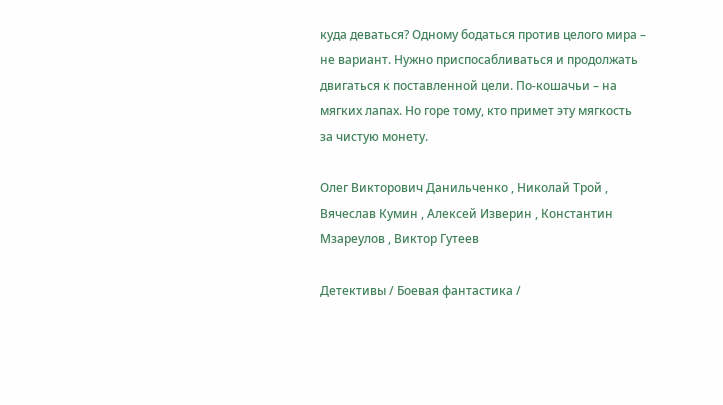куда деваться? Одному бодаться против целого мира – не вариант. Нужно приспосабливаться и продолжать двигаться к поставленной цели. По-кошачьи – на мягких лапах. Но горе тому, кто примет эту мягкость за чистую монету.

Олег Викторович Данильченко , Николай Трой , Вячеслав Кумин , Алексей Изверин , Константин Мзареулов , Виктор Гутеев

Детективы / Боевая фантастика /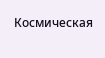Космическая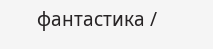фантастика /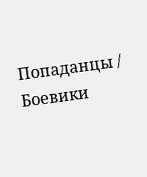Попаданцы / Боевики